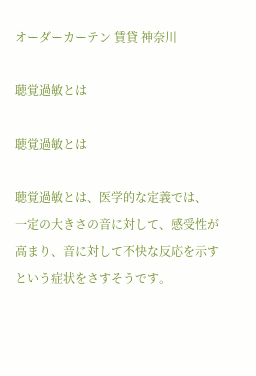オーダーカーテン 賃貸 神奈川

聴覚過敏とは

聴覚過敏とは

聴覚過敏とは、医学的な定義では、
一定の大きさの音に対して、感受性が高まり、音に対して不快な反応を示す
という症状をさすそうです。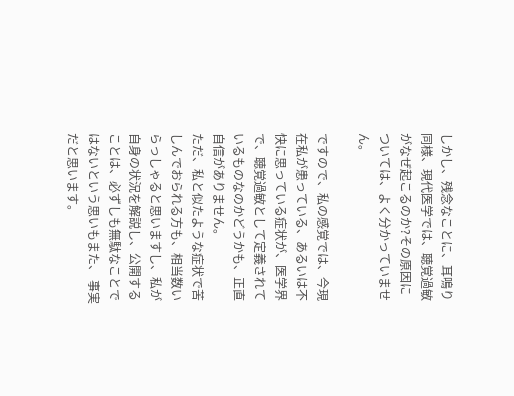しかし、残念なことに、耳鳴り同様、現代医学では、聴覚過敏がなぜ起こるのか?その原因については、よく分かっていません。

ですので、私の感覚では、今現在私が患っている、あるいは不快に思っている症状が、医学界で、聴覚過敏として定義されているものなのかどうかも、正直自信がありません。
ただ、私と似たような症状で苦しんでおられる方も、相当数いらっしゃると思いますし、私が自身の状況を解説し、公開することは、必ずしも無駄なことではないという思いもまた、 事実だと思います。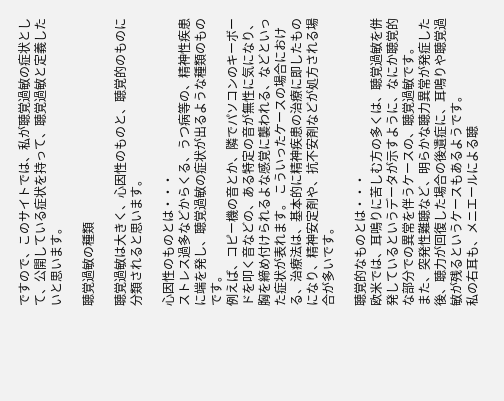ですので、このサイトでは、私が聴覚過敏の症状として、公開している症状を持って、聴覚過敏と定義したいと思います。

聴覚過敏の種類

聴覚過敏は大きく、心因性のものと、聴覚的のものに分類されると思います。

心因性のものとは・・・
ストレス過多などからくる、うつ病等の、精神性疾患に端を発し、聴覚過敏の症状が出るような種類のものです。
例えば、コピー機の音とか、隣でパソコンのキーボードを叩く音などの、ある特定の音が無性に気になり、胸を締め付けられるよな感覚に襲われる、などといった症状が表れます。 こういったケースの場合における、治療法は、基本的に精神疾患の治療に即したものになり、精神安定剤や、抗不安剤などが処方される場合が多いです。

聴覚的なものとは・・・
欧米では、耳鳴りに苦しむ方の多くは、聴覚過敏を併発しているというデータが示すように、なにか聴覚的な部分での異常を伴うケースの、聴覚過敏です。
また、突発性難聴など、明らかな聴力異常が発症した後、聴力が回復した場合の後遺症に、耳鳴りや聴覚過敏が残るというケースもあるようです。
私の右耳も、メニエールによる聴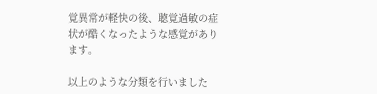覚異常が軽快の後、聴覚過敏の症状が酷くなったような感覚があります。

以上のような分類を行いました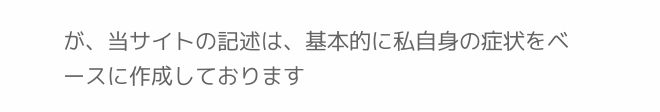が、当サイトの記述は、基本的に私自身の症状をベースに作成しております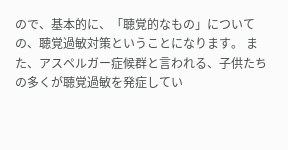ので、基本的に、「聴覚的なもの」についての、聴覚過敏対策ということになります。 また、アスペルガー症候群と言われる、子供たちの多くが聴覚過敏を発症してい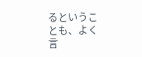るということも、よく言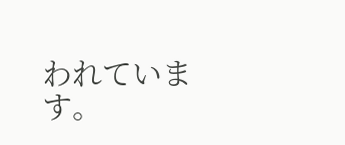われています。